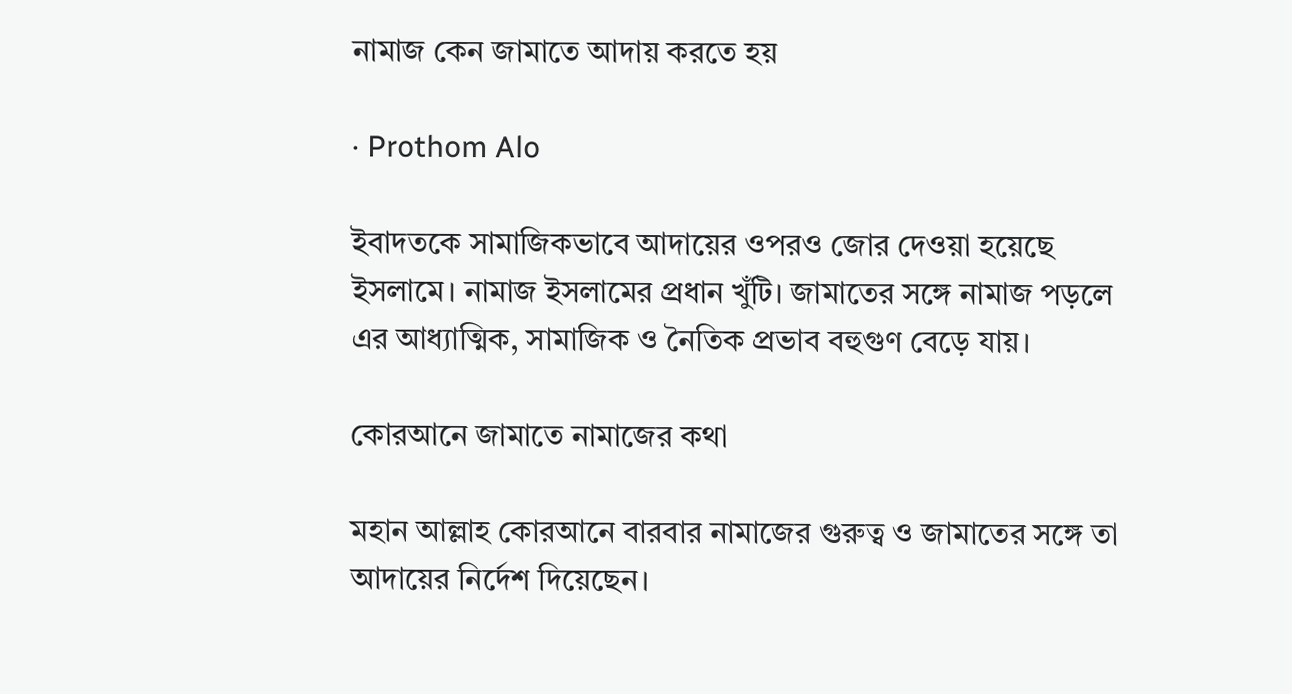নামাজ কেন জামাতে আদায় করতে হয়

· Prothom Alo

ইবাদতকে সামাজিকভাবে আদায়ের ওপরও জোর দেওয়া হয়েছে ইসলামে। নামাজ ইসলামের প্রধান খুঁটি। জামাতের সঙ্গে নামাজ পড়লে এর আধ্যাত্মিক, সামাজিক ও নৈতিক প্রভাব বহুগুণ বেড়ে যায়।

কোরআনে জামাতে নামাজের কথা

মহান আল্লাহ কোরআনে বারবার নামাজের গুরুত্ব ও জামাতের সঙ্গে তা আদায়ের নির্দেশ দিয়েছেন।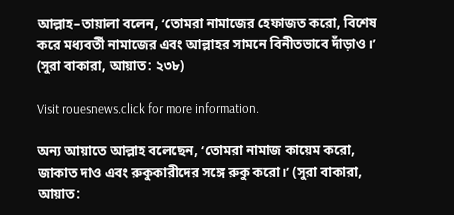আল্লাহ–তায়ালা বলেন, ‘তোমরা নামাজের হেফাজত করো, বিশেষ করে মধ্যবর্তী নামাজের এবং আল্লাহর সামনে বিনীতভাবে দাঁড়াও।’ (সুরা বাকারা, আয়াত: ২৩৮)

Visit rouesnews.click for more information.

অন্য আয়াতে আল্লাহ বলেছেন, ‘তোমরা নামাজ কায়েম করো, জাকাত দাও এবং রুকুকারীদের সঙ্গে রুকু করো।’ (সুরা বাকারা, আয়াত: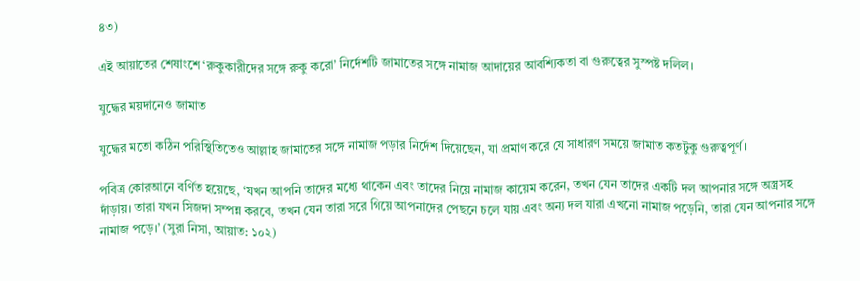৪৩)

এই আয়াতের শেষাংশে ‘রুকুকারীদের সঙ্গে রুকু করো’ নির্দেশটি জামাতের সঙ্গে নামাজ আদায়ের আবশ্যিকতা বা গুরুত্বের সুস্পষ্ট দলিল।

যুদ্ধের ময়দানেও জামাত

যুদ্ধের মতো কঠিন পরিস্থিতিতেও আল্লাহ জামাতের সঙ্গে নামাজ পড়ার নির্দেশ দিয়েছেন, যা প্রমাণ করে যে সাধারণ সময়ে জামাত কতটুকু গুরুত্বপূর্ণ।

পবিত্র কোরআনে বর্ণিত হয়েছে, ‘যখন আপনি তাদের মধ্যে থাকেন এবং তাদের নিয়ে নামাজ কায়েম করেন, তখন যেন তাদের একটি দল আপনার সঙ্গে অস্ত্রসহ দাঁড়ায়। তারা যখন সিজদা সম্পন্ন করবে, তখন যেন তারা সরে গিয়ে আপনাদের পেছনে চলে যায় এবং অন্য দল যারা এখনো নামাজ পড়েনি, তারা যেন আপনার সঙ্গে নামাজ পড়ে।’ (সুরা নিসা, আয়াত: ১০২)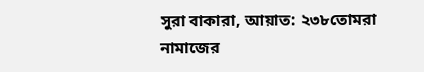সুরা বাকারা, আয়াত: ২৩৮তোমরা নামাজের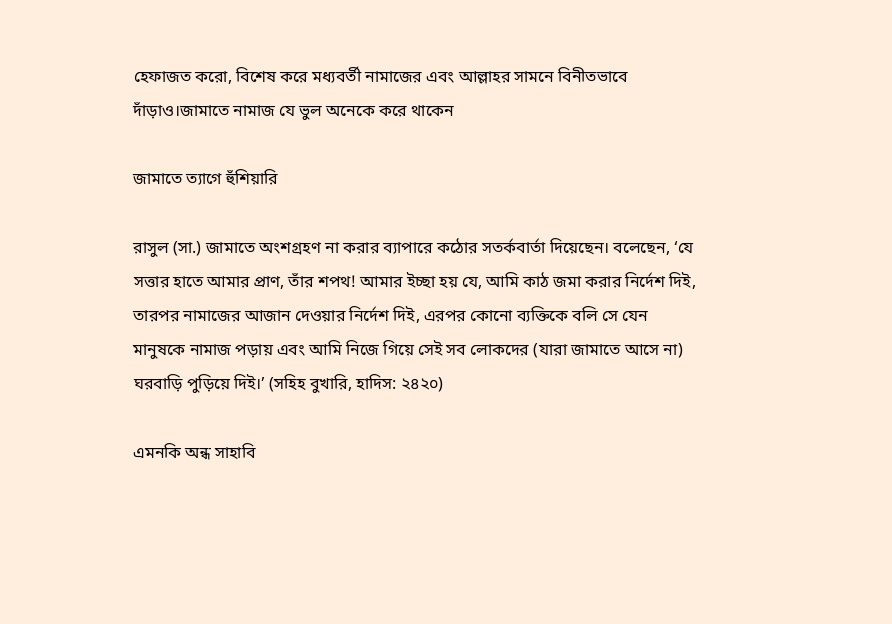হেফাজত করো, বিশেষ করে মধ্যবর্তী নামাজের এবং আল্লাহর সামনে বিনীতভাবে দাঁড়াও।জামাতে নামাজ যে ভুল অনেকে করে থাকেন

জামাতে ত্যাগে হুঁশিয়ারি

রাসুল (সা.) জামাতে অংশগ্রহণ না করার ব্যাপারে কঠোর সতর্কবার্তা দিয়েছেন। বলেছেন, ‘যে সত্তার হাতে আমার প্রাণ, তাঁর শপথ! আমার ইচ্ছা হয় যে, আমি কাঠ জমা করার নির্দেশ দিই, তারপর নামাজের আজান দেওয়ার নির্দেশ দিই, এরপর কোনো ব্যক্তিকে বলি সে যেন মানুষকে নামাজ পড়ায় এবং আমি নিজে গিয়ে সেই সব লোকদের (যারা জামাতে আসে না) ঘরবাড়ি পুড়িয়ে দিই।’ (সহিহ বুখারি, হাদিস: ২৪২০)

এমনকি অন্ধ সাহাবি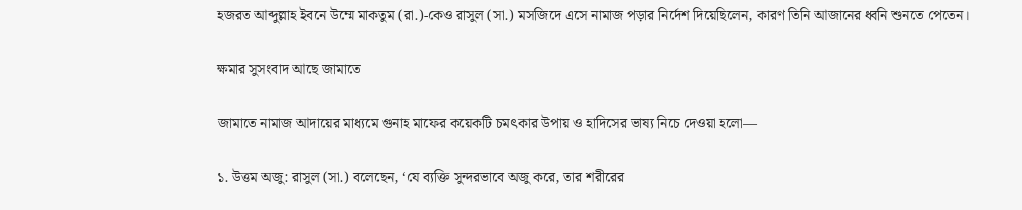হজরত আব্দুল্লাহ ইবনে উম্মে মাকতুম (রা.)-কেও রাসুল (সা.) মসজিদে এসে নামাজ পড়ার নির্দেশ দিয়েছিলেন, কারণ তিনি আজানের ধ্বনি শুনতে পেতেন।

ক্ষমার সুসংবাদ আছে জামাতে

জামাতে নামাজ আদায়ের মাধ্যমে গুনাহ মাফের কয়েকটি চমৎকার উপায় ও হাদিসের ভাষ্য নিচে দেওয়া হলো—

১. উত্তম অজু: রাসুল (সা.) বলেছেন, ‘যে ব্যক্তি সুন্দরভাবে অজু করে, তার শরীরের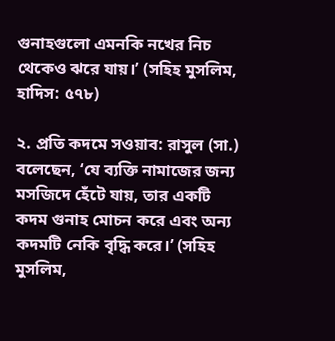গুনাহগুলো এমনকি নখের নিচ থেকেও ঝরে যায়।’ (সহিহ মুসলিম, হাদিস: ৫৭৮)

২. প্রতি কদমে সওয়াব: রাসুল (সা.) বলেছেন, ‘যে ব্যক্তি নামাজের জন্য মসজিদে হেঁটে যায়, তার একটি কদম গুনাহ মোচন করে এবং অন্য কদমটি নেকি বৃদ্ধি করে।’ (সহিহ মুসলিম,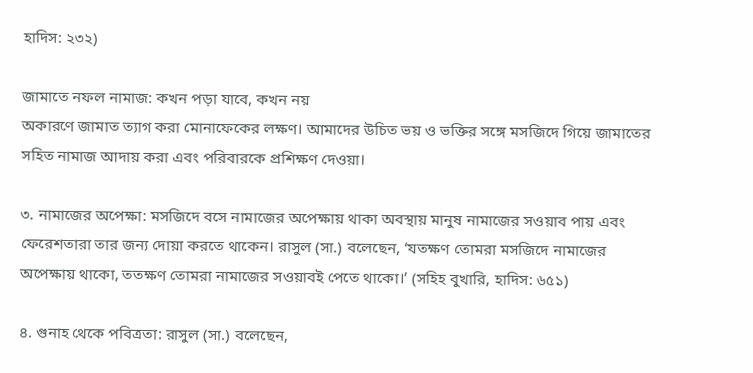হাদিস: ২৩২)

জামাতে নফল নামাজ: কখন পড়া যাবে, কখন নয়
অকারণে জামাত ত্যাগ করা মোনাফেকের লক্ষণ। আমাদের উচিত ভয় ও ভক্তির সঙ্গে মসজিদে গিয়ে জামাতের সহিত নামাজ আদায় করা এবং পরিবারকে প্রশিক্ষণ দেওয়া।

৩. নামাজের অপেক্ষা: মসজিদে বসে নামাজের অপেক্ষায় থাকা অবস্থায় মানুষ নামাজের সওয়াব পায় এবং ফেরেশতারা তার জন্য দোয়া করতে থাকেন। রাসুল (সা.) বলেছেন, ‘যতক্ষণ তোমরা মসজিদে নামাজের অপেক্ষায় থাকো, ততক্ষণ তোমরা নামাজের সওয়াবই পেতে থাকো।’ (সহিহ বুখারি, হাদিস: ৬৫১)

৪. গুনাহ থেকে পবিত্রতা: রাসুল (সা.) বলেছেন,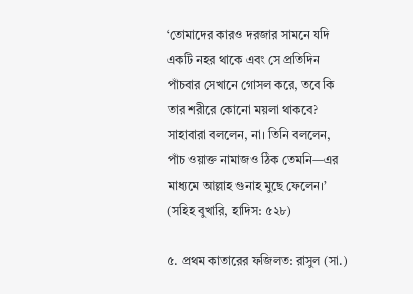‘তোমাদের কারও দরজার সামনে যদি একটি নহর থাকে এবং সে প্রতিদিন পাঁচবার সেখানে গোসল করে, তবে কি তার শরীরে কোনো ময়লা থাকবে? সাহাবারা বললেন, না। তিনি বললেন, পাঁচ ওয়াক্ত নামাজও ঠিক তেমনি—এর মাধ্যমে আল্লাহ গুনাহ মুছে ফেলেন।’ (সহিহ বুখারি, হাদিস: ৫২৮)

৫. প্রথম কাতারের ফজিলত: রাসুল (সা.)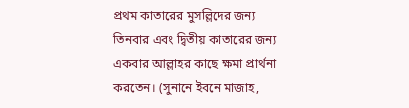প্রথম কাতারের মুসল্লিদের জন্য তিনবার এবং দ্বিতীয় কাতারের জন্য একবার আল্লাহর কাছে ক্ষমা প্রার্থনা করতেন। (সুনানে ইবনে মাজাহ,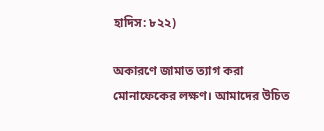হাদিস: ৮২২)

অকারণে জামাত ত্যাগ করা মোনাফেকের লক্ষণ। আমাদের উচিত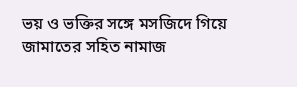ভয় ও ভক্তির সঙ্গে মসজিদে গিয়ে জামাতের সহিত নামাজ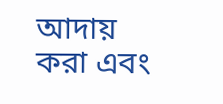আদায় করা এবং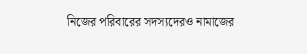নিজের পরিবারের সদস্যদেরও নামাজের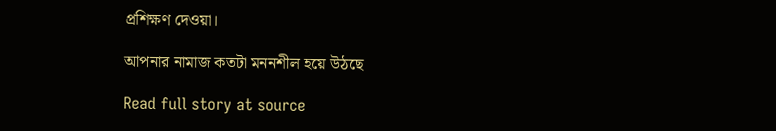প্রশিক্ষণ দেওয়া।

আপনার নামাজ কতটা মননশীল হয়ে উঠছে

Read full story at source